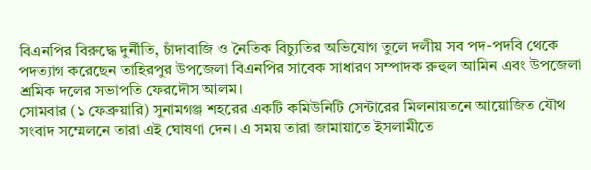বিএনপির বিরুদ্ধে দুর্নীতি, চাঁদাবাজি ও নৈতিক বিচ্যুতির অভিযোগ তুলে দলীয় সব পদ-পদবি থেকে পদত্যাগ করেছেন তাহিরপুর উপজেলা বিএনপির সাবেক সাধারণ সম্পাদক রুহুল আমিন এবং উপজেলা শ্রমিক দলের সভাপতি ফেরদৌস আলম।
সোমবার (১ ফেব্রুয়ারি) সুনামগঞ্জ শহরের একটি কমিউনিটি সেন্টারের মিলনায়তনে আয়োজিত যৌথ সংবাদ সম্মেলনে তারা এই ঘোষণা দেন। এ সময় তারা জামায়াতে ইসলামীতে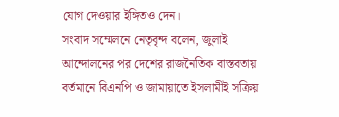যোগ দেওয়ার ইঙ্গিতও দেন।
সংবাদ সম্মেলনে নেতৃবৃন্দ বলেন, জুলাই আন্দোলনের পর দেশের রাজনৈতিক বাস্তবতায় বর্তমানে বিএনপি ও জামায়াতে ইসলামীই সক্রিয়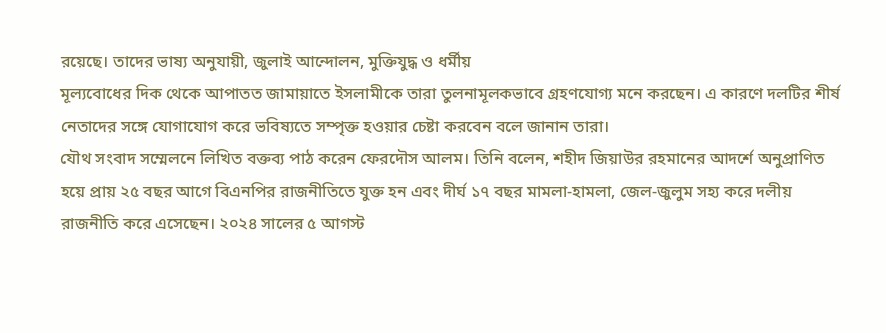রয়েছে। তাদের ভাষ্য অনুযায়ী, জুলাই আন্দোলন, মুক্তিযুদ্ধ ও ধর্মীয়
মূল্যবোধের দিক থেকে আপাতত জামায়াতে ইসলামীকে তারা তুলনামূলকভাবে গ্রহণযোগ্য মনে করছেন। এ কারণে দলটির শীর্ষ নেতাদের সঙ্গে যোগাযোগ করে ভবিষ্যতে সম্পৃক্ত হওয়ার চেষ্টা করবেন বলে জানান তারা।
যৌথ সংবাদ সম্মেলনে লিখিত বক্তব্য পাঠ করেন ফেরদৌস আলম। তিনি বলেন, শহীদ জিয়াউর রহমানের আদর্শে অনুপ্রাণিত হয়ে প্রায় ২৫ বছর আগে বিএনপির রাজনীতিতে যুক্ত হন এবং দীর্ঘ ১৭ বছর মামলা-হামলা, জেল-জুলুম সহ্য করে দলীয় রাজনীতি করে এসেছেন। ২০২৪ সালের ৫ আগস্ট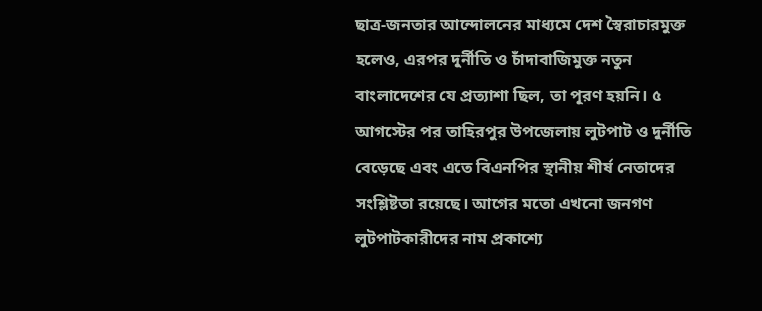ছাত্র-জনতার আন্দোলনের মাধ্যমে দেশ স্বৈরাচারমুক্ত হলেও, এরপর দুর্নীতি ও চাঁদাবাজিমুক্ত নতুন বাংলাদেশের যে প্রত্যাশা ছিল, তা পূরণ হয়নি। ৫ আগস্টের পর তাহিরপুর উপজেলায় লুটপাট ও দুর্নীতি বেড়েছে এবং এতে বিএনপির স্থানীয় শীর্ষ নেতাদের সংশ্লিষ্টতা রয়েছে। আগের মতো এখনো জনগণ লুটপাটকারীদের নাম প্রকাশ্যে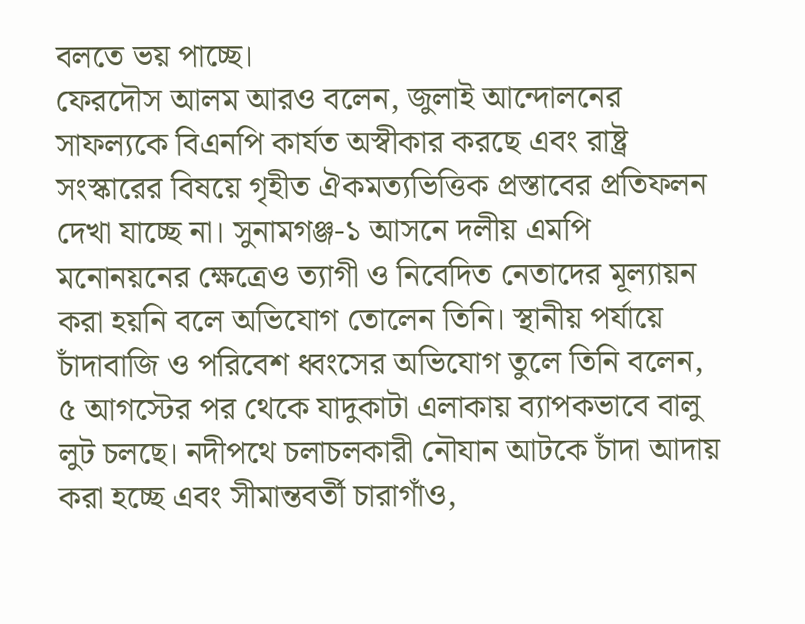বলতে ভয় পাচ্ছে।
ফেরদৌস আলম আরও বলেন, জুলাই আন্দোলনের সাফল্যকে বিএনপি কার্যত অস্বীকার করছে এবং রাষ্ট্র সংস্কারের বিষয়ে গৃহীত ঐকমত্যভিত্তিক প্রস্তাবের প্রতিফলন দেখা যাচ্ছে না। সুনামগঞ্জ-১ আসনে দলীয় এমপি মনোনয়নের ক্ষেত্রেও ত্যাগী ও নিবেদিত নেতাদের মূল্যায়ন করা হয়নি বলে অভিযোগ তোলেন তিনি। স্থানীয় পর্যায়ে চাঁদাবাজি ও পরিবেশ ধ্বংসের অভিযোগ তুলে তিনি বলেন, ৫ আগস্টের পর থেকে যাদুকাটা এলাকায় ব্যাপকভাবে বালু লুট চলছে। নদীপথে চলাচলকারী নৌযান আটকে চাঁদা আদায় করা হচ্ছে এবং সীমান্তবর্তী চারাগাঁও,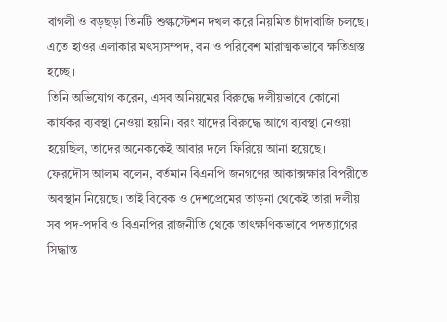বাগলী ও বড়ছড়া তিনটি শুল্কস্টেশন দখল করে নিয়মিত চাঁদাবাজি চলছে। এতে হাওর এলাকার মৎস্যসম্পদ, বন ও পরিবেশ মারাত্মকভাবে ক্ষতিগ্রস্ত হচ্ছে।
তিনি অভিযোগ করেন, এসব অনিয়মের বিরুদ্ধে দলীয়ভাবে কোনো কার্যকর ব্যবস্থা নেওয়া হয়নি। বরং যাদের বিরুদ্ধে আগে ব্যবস্থা নেওয়া হয়েছিল, তাদের অনেককেই আবার দলে ফিরিয়ে আনা হয়েছে।
ফেরদৌস আলম বলেন, বর্তমান বিএনপি জনগণের আকাক্সক্ষার বিপরীতে অবস্থান নিয়েছে। তাই বিবেক ও দেশপ্রেমের তাড়না থেকেই তারা দলীয় সব পদ-পদবি ও বিএনপির রাজনীতি থেকে তাৎক্ষণিকভাবে পদত্যাগের সিদ্ধান্ত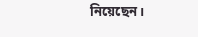নিয়েছেন।